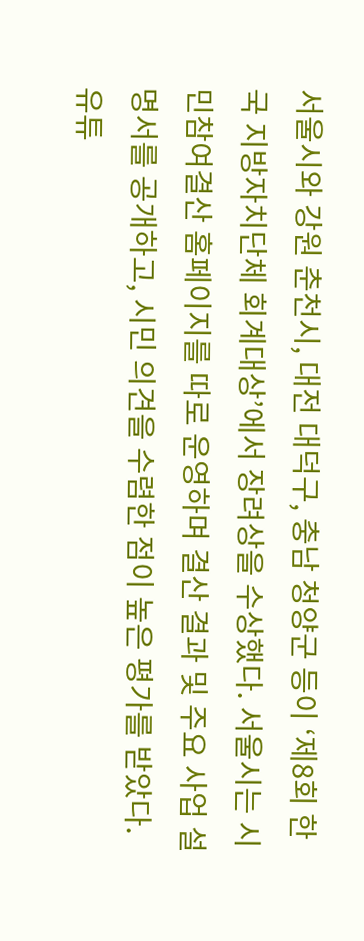서울시와 강원 춘천시, 대전 대덕구, 충남 청양군 등이 ‘제8회 한국 지방자치단체 회계대상’에서 장려상을 수상했다. 서울시는 시민참여결산 홈페이지를 따로 운영하며 결산 결과 및 주요 사업 설명서를 공개하고, 시민 의견을 수렴한 점이 높은 평가를 받았다.
유튜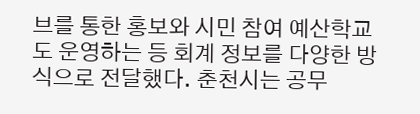브를 통한 홍보와 시민 참여 예산학교도 운영하는 등 회계 정보를 다양한 방식으로 전달했다. 춘천시는 공무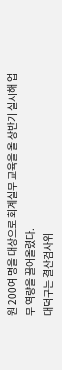원 200여 명을 대상으로 회계실무 교육을 올 상반기 실시해 업무 역량을 끌어올렸다.
대덕구는 결산검사위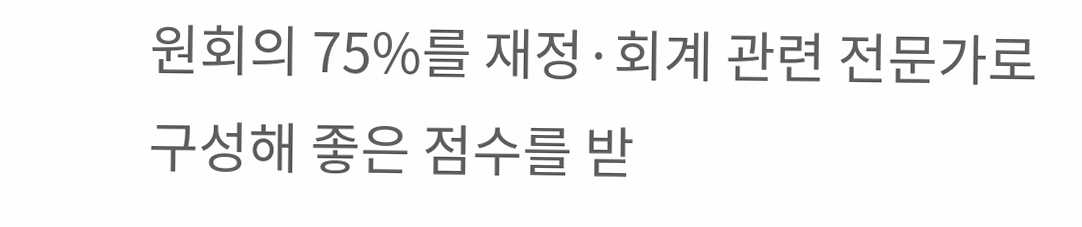원회의 75%를 재정·회계 관련 전문가로 구성해 좋은 점수를 받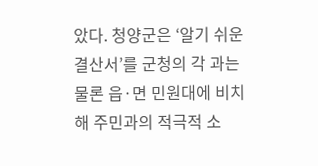았다. 청양군은 ‘알기 쉬운 결산서’를 군청의 각 과는 물론 읍·면 민원대에 비치해 주민과의 적극적 소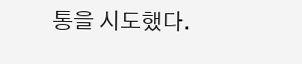통을 시도했다.